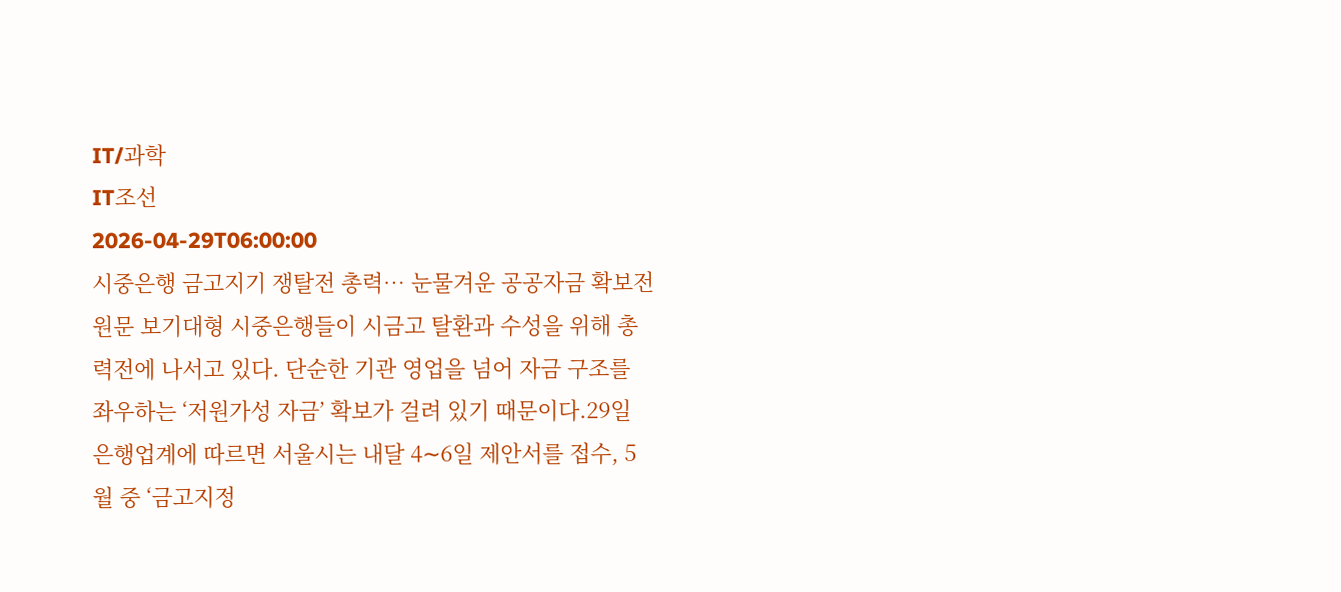IT/과학
IT조선
2026-04-29T06:00:00
시중은행 금고지기 쟁탈전 총력… 눈물겨운 공공자금 확보전
원문 보기대형 시중은행들이 시금고 탈환과 수성을 위해 총력전에 나서고 있다. 단순한 기관 영업을 넘어 자금 구조를 좌우하는 ‘저원가성 자금’ 확보가 걸려 있기 때문이다.29일 은행업계에 따르면 서울시는 내달 4∼6일 제안서를 접수, 5월 중 ‘금고지정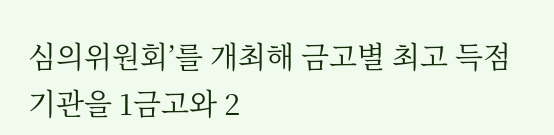심의위원회’를 개최해 금고별 최고 득점 기관을 1금고와 2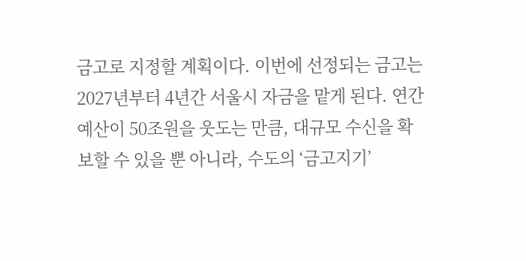금고로 지정할 계획이다. 이번에 선정되는 금고는 2027년부터 4년간 서울시 자금을 맡게 된다. 연간 예산이 50조원을 웃도는 만큼, 대규모 수신을 확보할 수 있을 뿐 아니라, 수도의 ‘금고지기’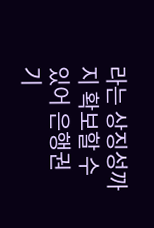라는 상징성까지 확보할 수 있어 은행권 기